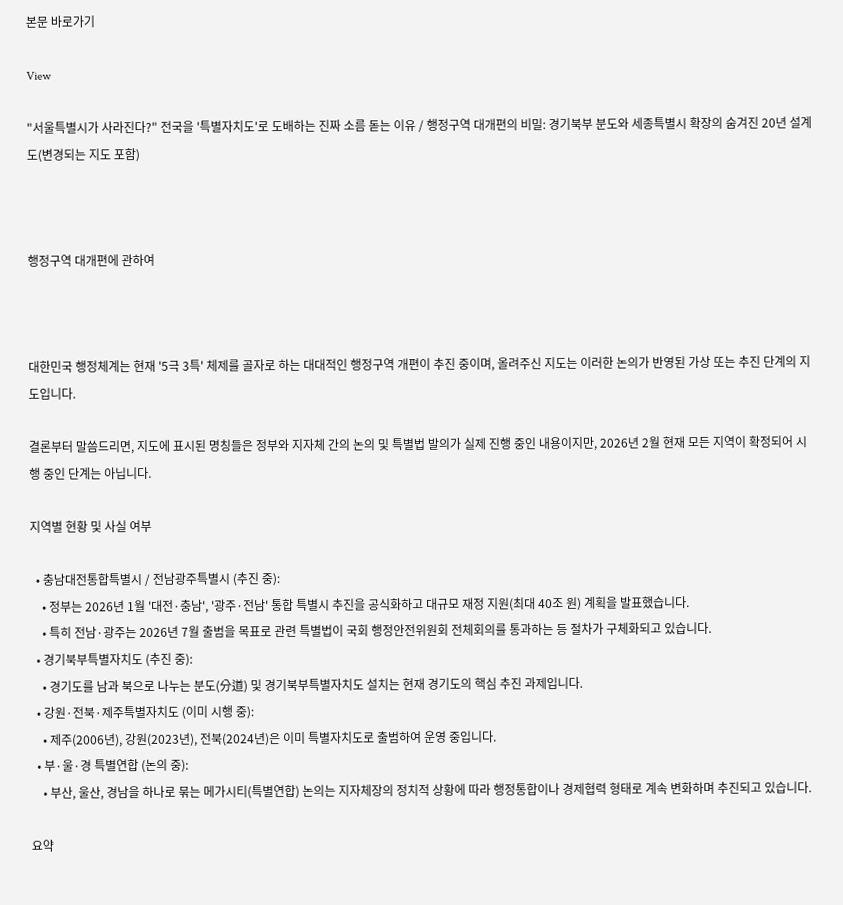본문 바로가기

View

"서울특별시가 사라진다?" 전국을 '특별자치도'로 도배하는 진짜 소름 돋는 이유 / 행정구역 대개편의 비밀: 경기북부 분도와 세종특별시 확장의 숨겨진 20년 설계도(변경되는 지도 포함)



행정구역 대개편에 관하여



대한민국 행정체계는 현재 '5극 3특' 체제를 골자로 하는 대대적인 행정구역 개편이 추진 중이며, 올려주신 지도는 이러한 논의가 반영된 가상 또는 추진 단계의 지도입니다.

결론부터 말씀드리면, 지도에 표시된 명칭들은 정부와 지자체 간의 논의 및 특별법 발의가 실제 진행 중인 내용이지만, 2026년 2월 현재 모든 지역이 확정되어 시행 중인 단계는 아닙니다.

지역별 현황 및 사실 여부

  • 충남대전통합특별시 / 전남광주특별시 (추진 중):
    • 정부는 2026년 1월 '대전·충남', '광주·전남' 통합 특별시 추진을 공식화하고 대규모 재정 지원(최대 40조 원) 계획을 발표했습니다.
    • 특히 전남·광주는 2026년 7월 출범을 목표로 관련 특별법이 국회 행정안전위원회 전체회의를 통과하는 등 절차가 구체화되고 있습니다.
  • 경기북부특별자치도 (추진 중):
    • 경기도를 남과 북으로 나누는 분도(分道) 및 경기북부특별자치도 설치는 현재 경기도의 핵심 추진 과제입니다.
  • 강원·전북·제주특별자치도 (이미 시행 중):
    • 제주(2006년), 강원(2023년), 전북(2024년)은 이미 특별자치도로 출범하여 운영 중입니다.
  • 부·울·경 특별연합 (논의 중):
    • 부산, 울산, 경남을 하나로 묶는 메가시티(특별연합) 논의는 지자체장의 정치적 상황에 따라 행정통합이나 경제협력 형태로 계속 변화하며 추진되고 있습니다.

요약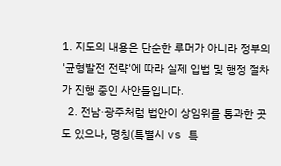1. 지도의 내용은 단순한 루머가 아니라 정부의 '균형발전 전략'에 따라 실제 입법 및 행정 절차가 진행 중인 사안들입니다.
  2. 전남·광주처럼 법안이 상임위를 통과한 곳도 있으나, 명칭(특별시 vs 특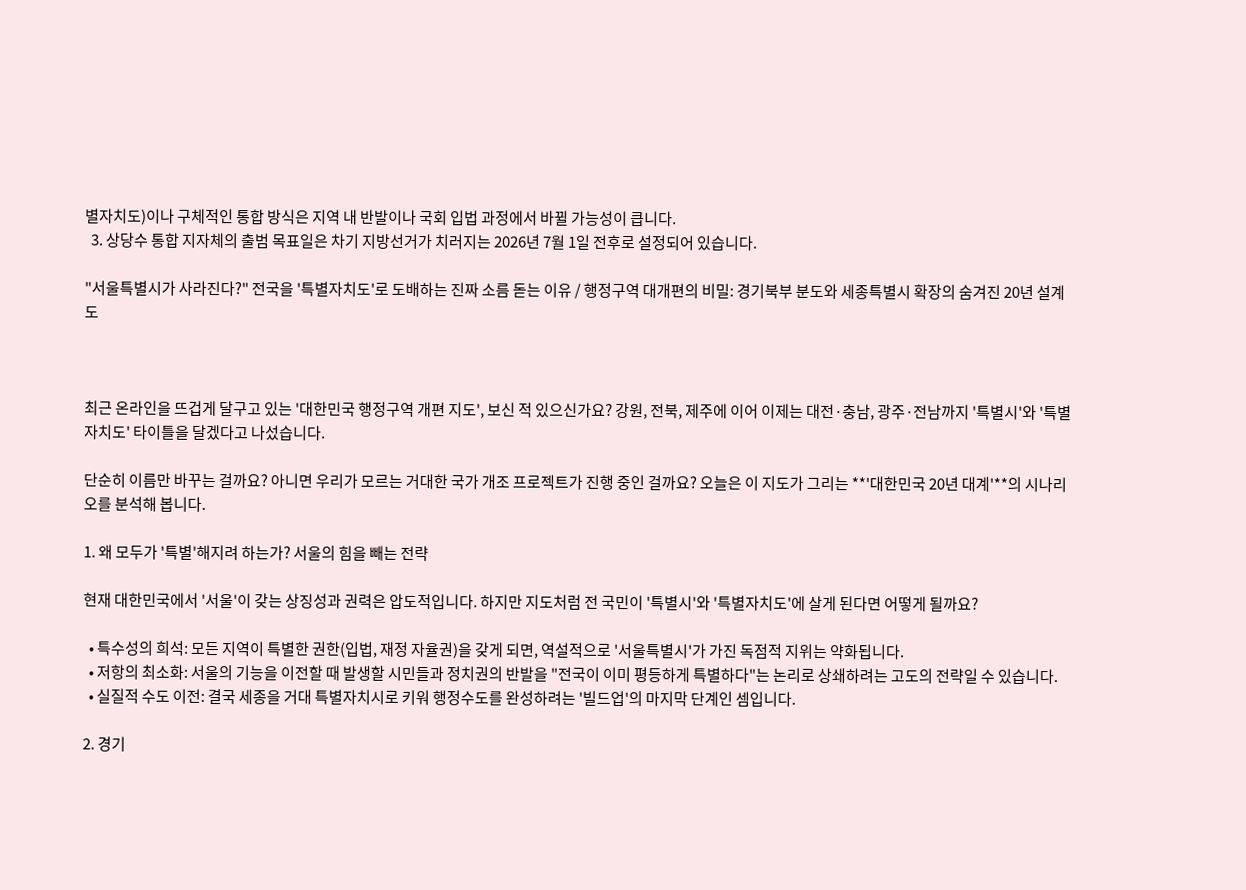별자치도)이나 구체적인 통합 방식은 지역 내 반발이나 국회 입법 과정에서 바뀔 가능성이 큽니다.
  3. 상당수 통합 지자체의 출범 목표일은 차기 지방선거가 치러지는 2026년 7월 1일 전후로 설정되어 있습니다.

"서울특별시가 사라진다?" 전국을 '특별자치도'로 도배하는 진짜 소름 돋는 이유 / 행정구역 대개편의 비밀: 경기북부 분도와 세종특별시 확장의 숨겨진 20년 설계도



최근 온라인을 뜨겁게 달구고 있는 '대한민국 행정구역 개편 지도', 보신 적 있으신가요? 강원, 전북, 제주에 이어 이제는 대전·충남, 광주·전남까지 '특별시'와 '특별자치도' 타이틀을 달겠다고 나섰습니다.

단순히 이름만 바꾸는 걸까요? 아니면 우리가 모르는 거대한 국가 개조 프로젝트가 진행 중인 걸까요? 오늘은 이 지도가 그리는 **'대한민국 20년 대계'**의 시나리오를 분석해 봅니다.

1. 왜 모두가 '특별'해지려 하는가? 서울의 힘을 빼는 전략

현재 대한민국에서 '서울'이 갖는 상징성과 권력은 압도적입니다. 하지만 지도처럼 전 국민이 '특별시'와 '특별자치도'에 살게 된다면 어떻게 될까요?

  • 특수성의 희석: 모든 지역이 특별한 권한(입법, 재정 자율권)을 갖게 되면, 역설적으로 '서울특별시'가 가진 독점적 지위는 약화됩니다.
  • 저항의 최소화: 서울의 기능을 이전할 때 발생할 시민들과 정치권의 반발을 "전국이 이미 평등하게 특별하다"는 논리로 상쇄하려는 고도의 전략일 수 있습니다.
  • 실질적 수도 이전: 결국 세종을 거대 특별자치시로 키워 행정수도를 완성하려는 '빌드업'의 마지막 단계인 셈입니다.

2. 경기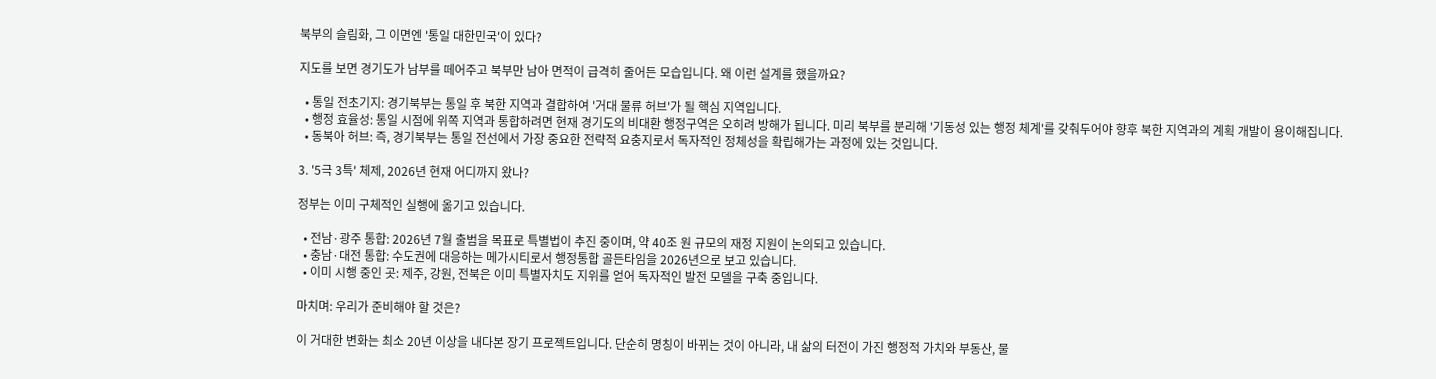북부의 슬림화, 그 이면엔 '통일 대한민국'이 있다?

지도를 보면 경기도가 남부를 떼어주고 북부만 남아 면적이 급격히 줄어든 모습입니다. 왜 이런 설계를 했을까요?

  • 통일 전초기지: 경기북부는 통일 후 북한 지역과 결합하여 '거대 물류 허브'가 될 핵심 지역입니다.
  • 행정 효율성: 통일 시점에 위쪽 지역과 통합하려면 현재 경기도의 비대환 행정구역은 오히려 방해가 됩니다. 미리 북부를 분리해 '기동성 있는 행정 체계'를 갖춰두어야 향후 북한 지역과의 계획 개발이 용이해집니다.
  • 동북아 허브: 즉, 경기북부는 통일 전선에서 가장 중요한 전략적 요충지로서 독자적인 정체성을 확립해가는 과정에 있는 것입니다.

3. '5극 3특' 체제, 2026년 현재 어디까지 왔나?

정부는 이미 구체적인 실행에 옮기고 있습니다.

  • 전남·광주 통합: 2026년 7월 출범을 목표로 특별법이 추진 중이며, 약 40조 원 규모의 재정 지원이 논의되고 있습니다.
  • 충남·대전 통합: 수도권에 대응하는 메가시티로서 행정통합 골든타임을 2026년으로 보고 있습니다.
  • 이미 시행 중인 곳: 제주, 강원, 전북은 이미 특별자치도 지위를 얻어 독자적인 발전 모델을 구축 중입니다.

마치며: 우리가 준비해야 할 것은?

이 거대한 변화는 최소 20년 이상을 내다본 장기 프로젝트입니다. 단순히 명칭이 바뀌는 것이 아니라, 내 삶의 터전이 가진 행정적 가치와 부동산, 물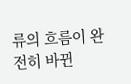류의 흐름이 완전히 바뀐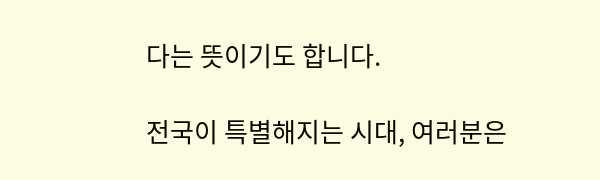다는 뜻이기도 합니다.

전국이 특별해지는 시대, 여러분은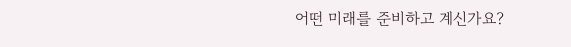어떤 미래를 준비하고 계신가요?